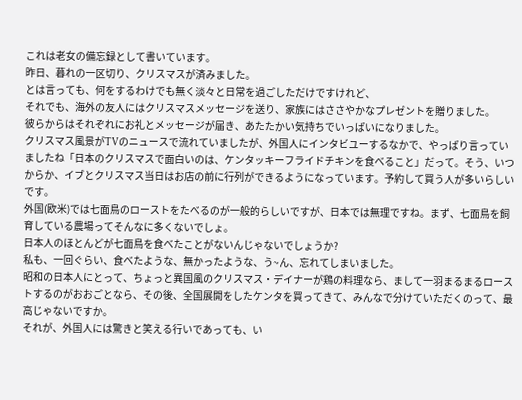これは老女の備忘録として書いています。
昨日、暮れの一区切り、クリスマスが済みました。
とは言っても、何をするわけでも無く淡々と日常を過ごしただけですけれど、
それでも、海外の友人にはクリスマスメッセージを送り、家族にはささやかなプレゼントを贈りました。
彼らからはそれぞれにお礼とメッセージが届き、あたたかい気持ちでいっぱいになりました。
クリスマス風景がTVのニュースで流れていましたが、外国人にインタビユーするなかで、やっぱり言っていましたね「日本のクリスマスで面白いのは、ケンタッキーフライドチキンを食べること」だって。そう、いつからか、イブとクリスマス当日はお店の前に行列ができるようになっています。予約して買う人が多いらしいです。
外国(欧米)では七面鳥のローストをたべるのが一般的らしいですが、日本では無理ですね。まず、七面鳥を飼育している農場ってそんなに多くないでしょ。
日本人のほとんどが七面鳥を食べたことがないんじゃないでしょうか?
私も、一回ぐらい、食べたような、無かったような、う~ん、忘れてしまいました。
昭和の日本人にとって、ちょっと異国風のクリスマス・デイナーが鶏の料理なら、まして一羽まるまるローストするのがおおごとなら、その後、全国展開をしたケンタを買ってきて、みんなで分けていただくのって、最高じゃないですか。
それが、外国人には驚きと笑える行いであっても、い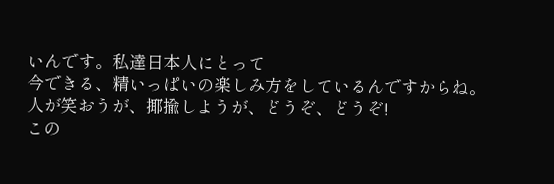いんです。私達日本人にとって
今できる、精いっぱいの楽しみ方をしているんですからね。
人が笑おうが、揶揄しようが、どうぞ、どうぞ!
この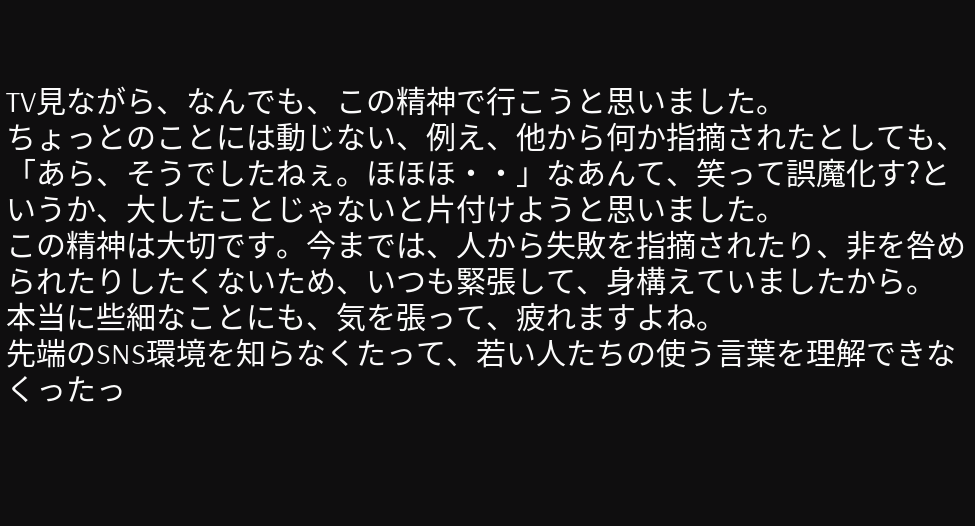TV見ながら、なんでも、この精神で行こうと思いました。
ちょっとのことには動じない、例え、他から何か指摘されたとしても、「あら、そうでしたねぇ。ほほほ・・」なあんて、笑って誤魔化す?というか、大したことじゃないと片付けようと思いました。
この精神は大切です。今までは、人から失敗を指摘されたり、非を咎められたりしたくないため、いつも緊張して、身構えていましたから。
本当に些細なことにも、気を張って、疲れますよね。
先端のSNS環境を知らなくたって、若い人たちの使う言葉を理解できなくったっ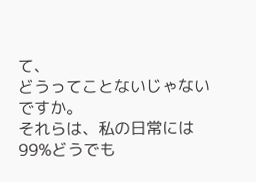て、
どうってことないじゃないですか。
それらは、私の日常には99%どうでも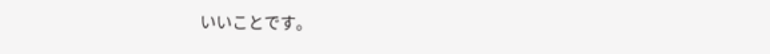いいことです。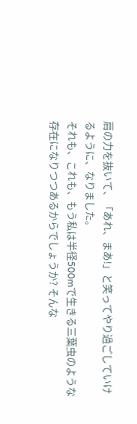肩の力を抜いて、「あれ、まあ!」と笑ってやり過ごしていけるように、なりました。
それも、これも、もう私は半径500mで生きる三葉虫のような存在になりつつあるからでしょうか? そんな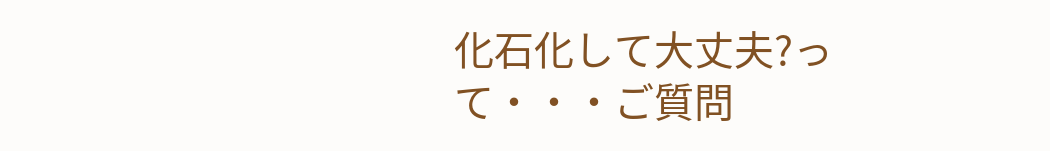化石化して大丈夫?って・・・ご質問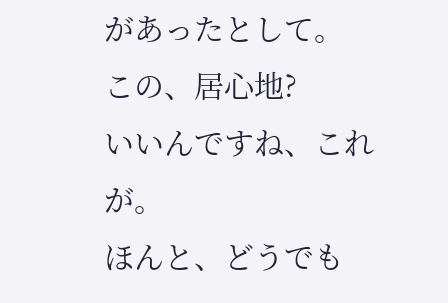があったとして。
この、居心地?
いいんですね、これが。
ほんと、どうでも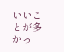いいことが多かっ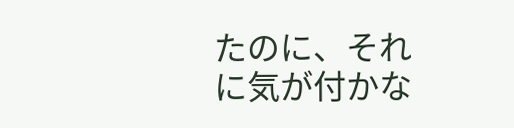たのに、それに気が付かな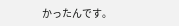かったんです。